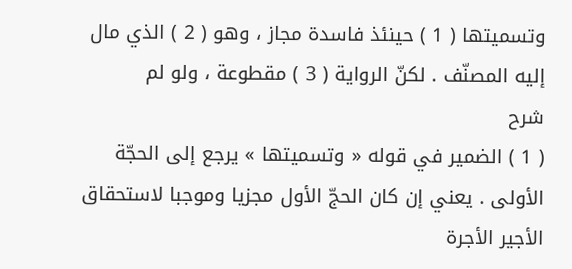وتسميتها ( 1 ) حينئذ فاسدة مجاز ، وهو ( 2 ) الذي مال إليه المصنّف . لكنّ الرواية ( 3 ) مقطوعة ، ولو لم
شرح
( 1 ) الضمير في قوله « وتسميتها » يرجع إلى الحجّة الأولى . يعني إن كان الحجّ الأول مجزيا وموجبا لاستحقاق الأجير الأجرة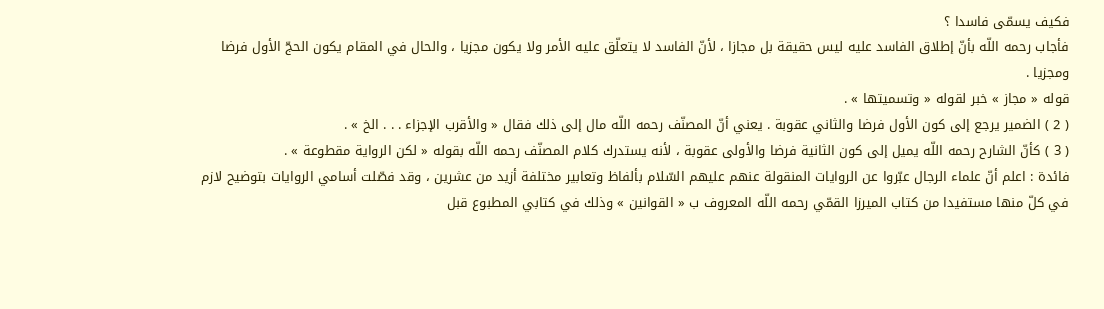فكيف يسمّى فاسدا ؟
فأجاب رحمه اللّه بأنّ إطلاق الفاسد عليه ليس حقيقة بل مجازا ، لأنّ الفاسد لا يتعلّق عليه الأمر ولا يكون مجزيا ، والحال في المقام يكون الحجّ الأول فرضا ومجزيا .
قوله « مجاز » خبر لقوله « وتسميتها » .
( 2 ) الضمير يرجع إلى كون الأول فرضا والثاني عقوبة . يعني أنّ المصنّف رحمه اللّه مال إلى ذلك فقال « والأقرب الإجزاء . . . الخ » .
( 3 ) كأنّ الشارح رحمه اللّه يميل إلى كون الثانية فرضا والأولى عقوبة ، لأنه يستدرك كلام المصنّف رحمه اللّه بقوله « لكن الرواية مقطوعة » .
فائدة : اعلم أنّ علماء الرجال عبّروا عن الروايات المنقولة عنهم عليهم السّلام بألفاظ وتعابير مختلفة أزيد من عشرين ، وقد فصّلت أسامي الروايات بتوضيح لازم في كلّ منها مستفيدا من كتاب الميرزا القمّي رحمه اللّه المعروف ب « القوانين » وذلك في كتابي المطبوع قبل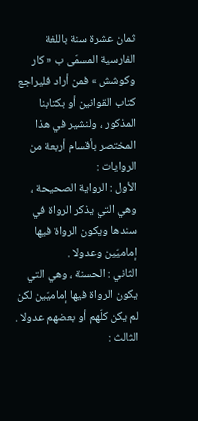ثمان عشرة سنة باللغة الفارسية المسمّى ب « كار وكوشش » فمن أراد فليراجع كتاب القوانين أو بكتابنا المذكور ، ولنشير في هذا المختصر بأقسام أربعة من الروايات :
الأول : الرواية الصحيحة ، وهي التي يذكر الرواة في سندها ويكون الرواة فيها إماميّين وعدولا .
الثاني : الحسنة ، وهي التي يكون الرواة فيها إماميّين لكن لم يكن كلّهم أو بعضهم عدولا .
الثالث :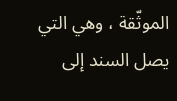الموثّقة ، وهي التي يصل السند إلى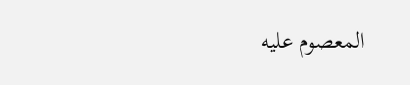المعصوم عليه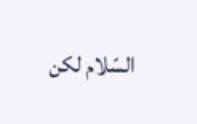السّلام لكن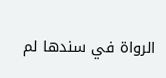الرواة في سندها لم